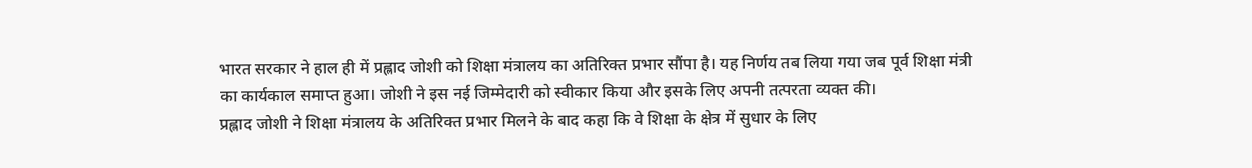भारत सरकार ने हाल ही में प्रह्लाद जोशी को शिक्षा मंत्रालय का अतिरिक्त प्रभार सौंपा है। यह निर्णय तब लिया गया जब पूर्व शिक्षा मंत्री का कार्यकाल समाप्त हुआ। जोशी ने इस नई जिम्मेदारी को स्वीकार किया और इसके लिए अपनी तत्परता व्यक्त की।
प्रह्लाद जोशी ने शिक्षा मंत्रालय के अतिरिक्त प्रभार मिलने के बाद कहा कि वे शिक्षा के क्षेत्र में सुधार के लिए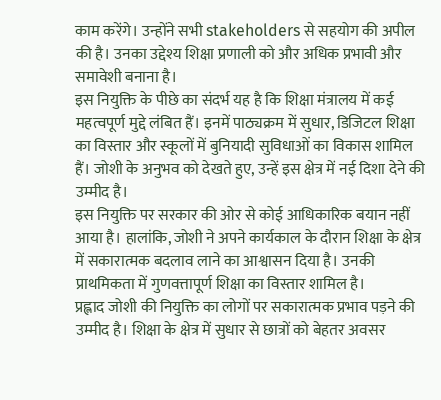काम करेंगे। उन्होंने सभी stakeholders से सहयोग की अपील की है। उनका उद्देश्य शिक्षा प्रणाली को और अधिक प्रभावी और समावेशी बनाना है।
इस नियुक्ति के पीछे का संदर्भ यह है कि शिक्षा मंत्रालय में कई महत्वपूर्ण मुद्दे लंबित हैं। इनमें पाठ्यक्रम में सुधार, डिजिटल शिक्षा का विस्तार और स्कूलों में बुनियादी सुविधाओं का विकास शामिल हैं। जोशी के अनुभव को देखते हुए, उन्हें इस क्षेत्र में नई दिशा देने की उम्मीद है।
इस नियुक्ति पर सरकार की ओर से कोई आधिकारिक बयान नहीं आया है। हालांकि, जोशी ने अपने कार्यकाल के दौरान शिक्षा के क्षेत्र में सकारात्मक बदलाव लाने का आश्वासन दिया है। उनकी प्राथमिकता में गुणवत्तापूर्ण शिक्षा का विस्तार शामिल है।
प्रह्लाद जोशी की नियुक्ति का लोगों पर सकारात्मक प्रभाव पड़ने की उम्मीद है। शिक्षा के क्षेत्र में सुधार से छात्रों को बेहतर अवसर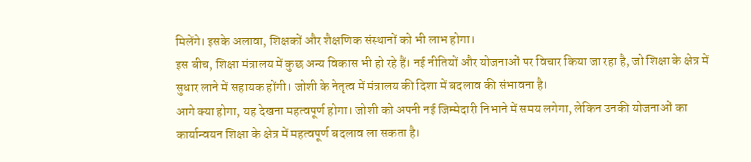मिलेंगे। इसके अलावा, शिक्षकों और शैक्षणिक संस्थानों को भी लाभ होगा।
इस बीच, शिक्षा मंत्रालय में कुछ अन्य विकास भी हो रहे हैं। नई नीतियों और योजनाओं पर विचार किया जा रहा है, जो शिक्षा के क्षेत्र में सुधार लाने में सहायक होंगी। जोशी के नेतृत्व में मंत्रालय की दिशा में बदलाव की संभावना है।
आगे क्या होगा, यह देखना महत्वपूर्ण होगा। जोशी को अपनी नई जिम्मेदारी निभाने में समय लगेगा, लेकिन उनकी योजनाओं का कार्यान्वयन शिक्षा के क्षेत्र में महत्वपूर्ण बदलाव ला सकता है।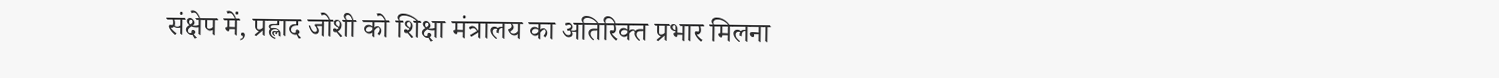संक्षेप में, प्रह्लाद जोशी को शिक्षा मंत्रालय का अतिरिक्त प्रभार मिलना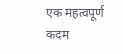एक महत्वपूर्ण कदम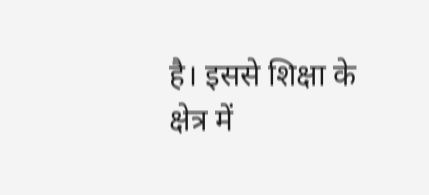है। इससे शिक्षा के क्षेत्र में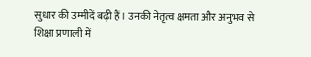सुधार की उम्मीदें बढ़ी हैं। उनकी नेतृत्व क्षमता और अनुभव से शिक्षा प्रणाली में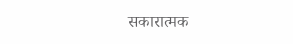सकारात्मक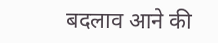बदलाव आने की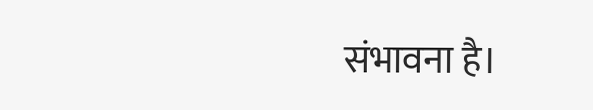संभावना है।